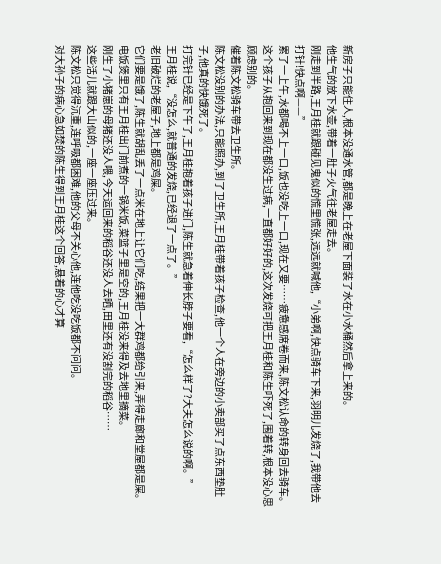新房子只能住人,根本没通水管,都是晚上在老屋下面装了水在小水桶然后拿上来的。
他生气的放下水壶,带着一肚子火气往老屋走去。
刚走到半路,王月桂就跟碰见鬼似的慌里慌张,远远就喊他,“小弟啊,快点骑车下来,羽明儿发烧了,我带他去打针!快点啊——”
累了一上午,水都喝不上一口,饭也没吃上一口,现在又要……疲惫感席卷而来,陈文松认命的转身回去骑车。
这个孩子从抱回来到现在都没生过病,一直都好好的,这次发烧可把王月桂和陈生吓死了,围着转,根本没心思顾虑别的。
催着陈文松骑车带去卫生所。
陈文松没别的办法,只能照办,到了卫生所,王月桂带着孩子检查,他一个人在旁边的小卖部买了点东西垫肚子,他真的快饿死了。
打完针已经是下午了,王月桂抱着孩子进门,陈生就急着伸长脖子要看,“怎么样了?大夫怎么说的啊。”
王月桂说,“没怎么,就普通的发烧,已经退了一点了。”
老旧破烂的老屋子,地上都是鸡屎。
它们要是饿了,陈生就胡乱丢了一点米在地上让它们吃,结果把一大群鸡都给引来,弄得走廊和堂屋都是屎。
电饭煲里只有王月桂出门前煮的一锅米饭,菜篮子里是空的,王月桂没来得及去地里摘菜。
刚生了小猪崽的母猪还没人喂,今天运回来的稻谷还没人去晒,田里还有没割完的稻谷……
这些活儿就跟大山似的,一座一座压过来。
陈文松只觉得沉重,连呼吸都困难,他的父母不关心他,连他吃没吃饭都不问问。
对大孙子的病心急如焚的陈生得到王月桂这个回答,悬着的心才算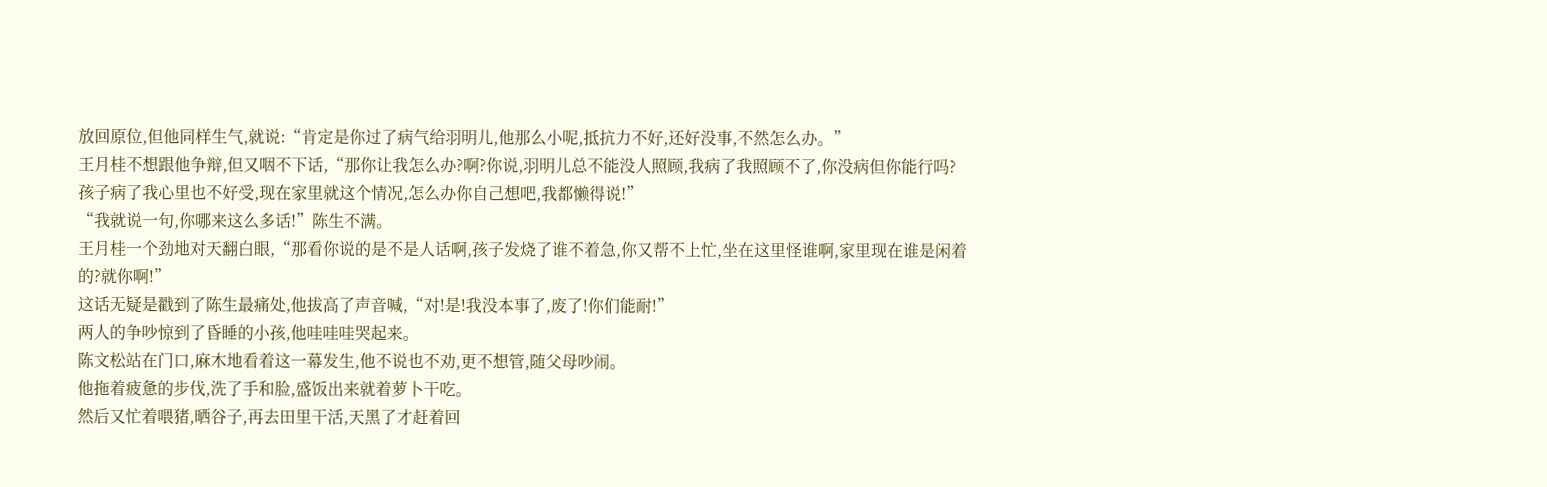放回原位,但他同样生气,就说:“肯定是你过了病气给羽明儿,他那么小呢,抵抗力不好,还好没事,不然怎么办。”
王月桂不想跟他争辩,但又咽不下话,“那你让我怎么办?啊?你说,羽明儿总不能没人照顾,我病了我照顾不了,你没病但你能行吗?孩子病了我心里也不好受,现在家里就这个情况,怎么办你自己想吧,我都懒得说!”
“我就说一句,你哪来这么多话!”陈生不满。
王月桂一个劲地对天翻白眼,“那看你说的是不是人话啊,孩子发烧了谁不着急,你又帮不上忙,坐在这里怪谁啊,家里现在谁是闲着的?就你啊!”
这话无疑是戳到了陈生最痛处,他拔高了声音喊,“对!是!我没本事了,废了!你们能耐!”
两人的争吵惊到了昏睡的小孩,他哇哇哇哭起来。
陈文松站在门口,麻木地看着这一幕发生,他不说也不劝,更不想管,随父母吵闹。
他拖着疲惫的步伐,洗了手和脸,盛饭出来就着萝卜干吃。
然后又忙着喂猪,晒谷子,再去田里干活,天黑了才赶着回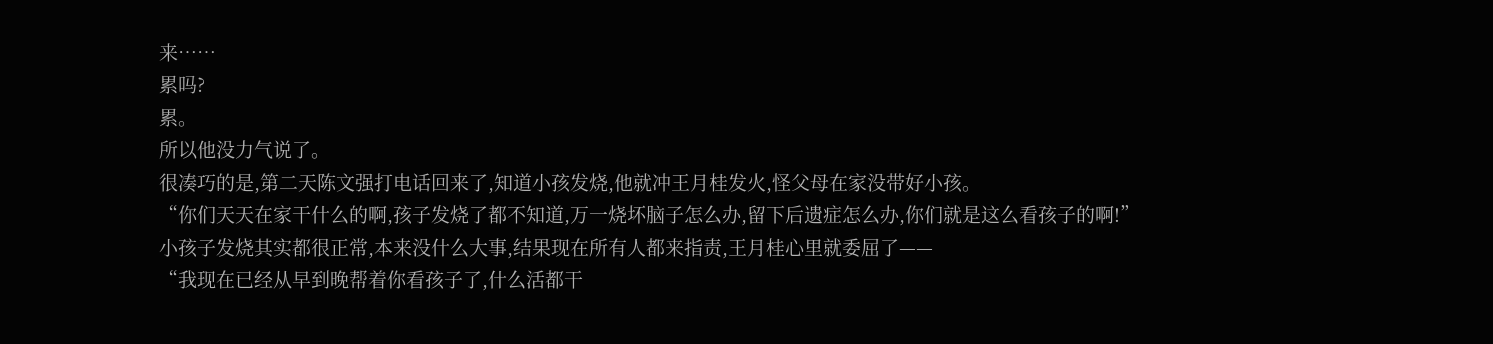来……
累吗?
累。
所以他没力气说了。
很凑巧的是,第二天陈文强打电话回来了,知道小孩发烧,他就冲王月桂发火,怪父母在家没带好小孩。
“你们天天在家干什么的啊,孩子发烧了都不知道,万一烧坏脑子怎么办,留下后遗症怎么办,你们就是这么看孩子的啊!”
小孩子发烧其实都很正常,本来没什么大事,结果现在所有人都来指责,王月桂心里就委屈了——
“我现在已经从早到晚帮着你看孩子了,什么活都干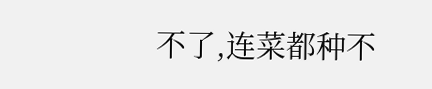不了,连菜都种不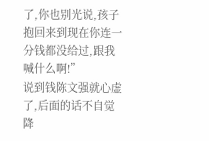了,你也别光说,孩子抱回来到现在你连一分钱都没给过,跟我喊什么啊!”
说到钱陈文强就心虚了,后面的话不自觉降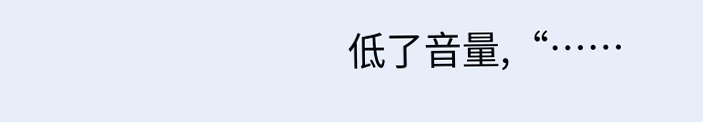低了音量,“……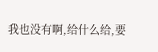我也没有啊,给什么给,要